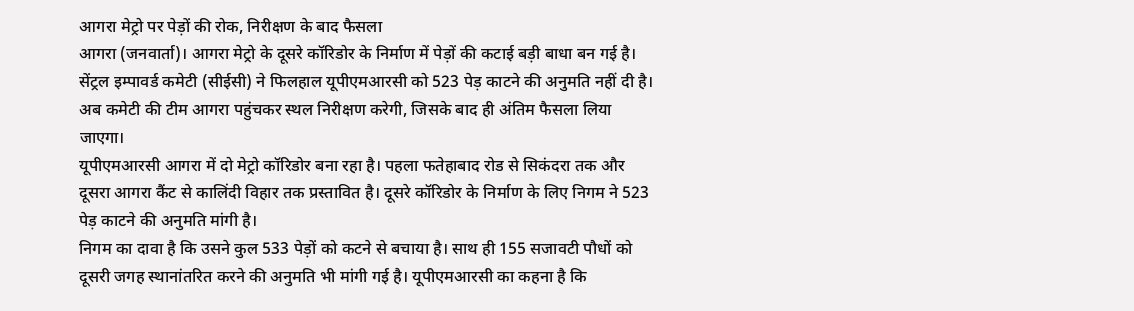आगरा मेट्रो पर पेड़ों की रोक, निरीक्षण के बाद फैसला
आगरा (जनवार्ता)। आगरा मेट्रो के दूसरे कॉरिडोर के निर्माण में पेड़ों की कटाई बड़ी बाधा बन गई है। सेंट्रल इम्पावर्ड कमेटी (सीईसी) ने फिलहाल यूपीएमआरसी को 523 पेड़ काटने की अनुमति नहीं दी है। अब कमेटी की टीम आगरा पहुंचकर स्थल निरीक्षण करेगी, जिसके बाद ही अंतिम फैसला लिया जाएगा।
यूपीएमआरसी आगरा में दो मेट्रो कॉरिडोर बना रहा है। पहला फतेहाबाद रोड से सिकंदरा तक और दूसरा आगरा कैंट से कालिंदी विहार तक प्रस्तावित है। दूसरे कॉरिडोर के निर्माण के लिए निगम ने 523 पेड़ काटने की अनुमति मांगी है।
निगम का दावा है कि उसने कुल 533 पेड़ों को कटने से बचाया है। साथ ही 155 सजावटी पौधों को दूसरी जगह स्थानांतरित करने की अनुमति भी मांगी गई है। यूपीएमआरसी का कहना है कि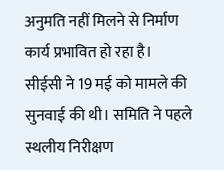अनुमति नहीं मिलने से निर्माण कार्य प्रभावित हो रहा है।
सीईसी ने 19 मई को मामले की सुनवाई की थी। समिति ने पहले स्थलीय निरीक्षण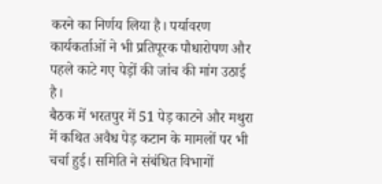करने का निर्णय लिया है। पर्यावरण कार्यकर्ताओं ने भी प्रतिपूरक पौधारोपण और पहले काटे गए पेड़ों की जांच की मांग उठाई है।
बैठक में भरतपुर में 51 पेड़ काटने और मथुरा में कथित अवैध पेड़ कटान के मामलों पर भी चर्चा हुई। समिति ने संबंधित विभागों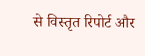से विस्तृत रिपोर्ट और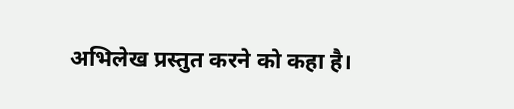अभिलेख प्रस्तुत करने को कहा है।